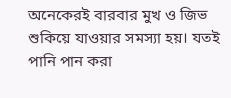অনেকেরই বারবার মুখ ও জিভ শুকিয়ে যাওয়ার সমস্যা হয়। যতই পানি পান করা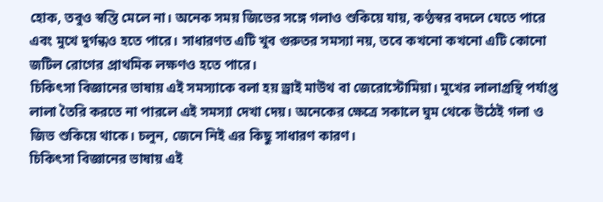হোক, তবুও স্বস্তি মেলে না। অনেক সময় জিভের সঙ্গে গলাও শুকিয়ে যায়, কণ্ঠস্বর বদলে যেতে পারে এবং মুখে দুর্গন্ধও হতে পারে। সাধারণত এটি খুব গুরুতর সমস্যা নয়, তবে কখনো কখনো এটি কোনো জটিল রোগের প্রাথমিক লক্ষণও হতে পারে।
চিকিৎসা বিজ্ঞানের ভাষায় এই সমস্যাকে বলা হয় ড্রাই মাউথ বা জেরোস্টোমিয়া। মুখের লালাগ্রন্থি পর্যাপ্ত লালা তৈরি করতে না পারলে এই সমস্যা দেখা দেয়। অনেকের ক্ষেত্রে সকালে ঘুম থেকে উঠেই গলা ও জিভ শুকিয়ে থাকে। চলুন, জেনে নিই এর কিছু সাধারণ কারণ।
চিকিৎসা বিজ্ঞানের ভাষায় এই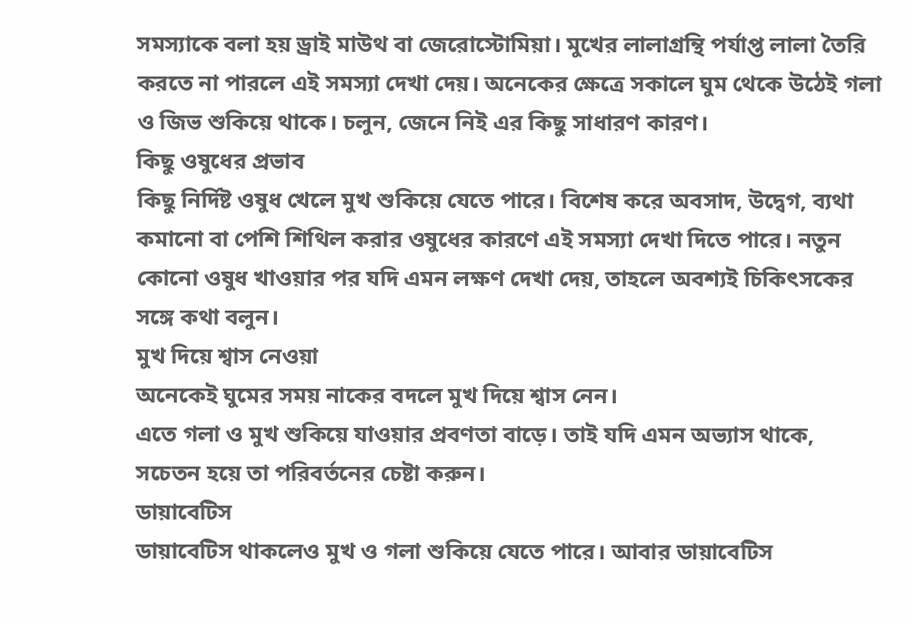সমস্যাকে বলা হয় ড্রাই মাউথ বা জেরোস্টোমিয়া। মুখের লালাগ্রন্থি পর্যাপ্ত লালা তৈরি করতে না পারলে এই সমস্যা দেখা দেয়। অনেকের ক্ষেত্রে সকালে ঘুম থেকে উঠেই গলা ও জিভ শুকিয়ে থাকে। চলুন, জেনে নিই এর কিছু সাধারণ কারণ।
কিছু ওষুধের প্রভাব
কিছু নির্দিষ্ট ওষুধ খেলে মুখ শুকিয়ে যেতে পারে। বিশেষ করে অবসাদ, উদ্বেগ, ব্যথা কমানো বা পেশি শিথিল করার ওষুধের কারণে এই সমস্যা দেখা দিতে পারে। নতুন কোনো ওষুধ খাওয়ার পর যদি এমন লক্ষণ দেখা দেয়, তাহলে অবশ্যই চিকিৎসকের সঙ্গে কথা বলুন।
মুখ দিয়ে শ্বাস নেওয়া
অনেকেই ঘুমের সময় নাকের বদলে মুখ দিয়ে শ্বাস নেন।
এতে গলা ও মুখ শুকিয়ে যাওয়ার প্রবণতা বাড়ে। তাই যদি এমন অভ্যাস থাকে, সচেতন হয়ে তা পরিবর্তনের চেষ্টা করুন।
ডায়াবেটিস
ডায়াবেটিস থাকলেও মুখ ও গলা শুকিয়ে যেতে পারে। আবার ডায়াবেটিস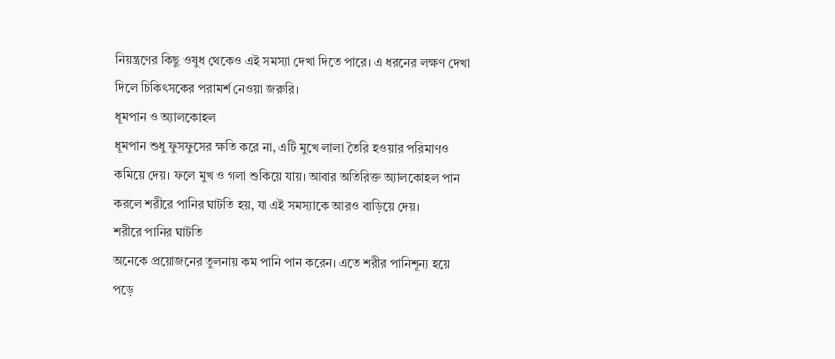নিয়ন্ত্রণের কিছু ওষুধ থেকেও এই সমস্যা দেখা দিতে পারে। এ ধরনের লক্ষণ দেখা দিলে চিকিৎসকের পরামর্শ নেওয়া জরুরি।
ধূমপান ও অ্যালকোহল
ধূমপান শুধু ফুসফুসের ক্ষতি করে না, এটি মুখে লালা তৈরি হওয়ার পরিমাণও কমিয়ে দেয়। ফলে মুখ ও গলা শুকিয়ে যায়। আবার অতিরিক্ত অ্যালকোহল পান করলে শরীরে পানির ঘাটতি হয়, যা এই সমস্যাকে আরও বাড়িয়ে দেয়।
শরীরে পানির ঘাটতি
অনেকে প্রয়োজনের তুলনায় কম পানি পান করেন। এতে শরীর পানিশূন্য হয়ে পড়ে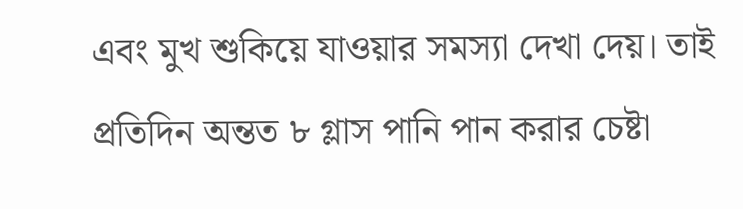এবং মুখ শুকিয়ে যাওয়ার সমস্যা দেখা দেয়। তাই প্রতিদিন অন্তত ৮ গ্লাস পানি পান করার চেষ্টা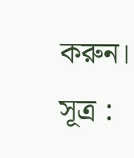করুন।
সূত্র :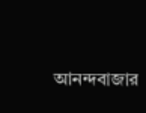আনন্দবাজার